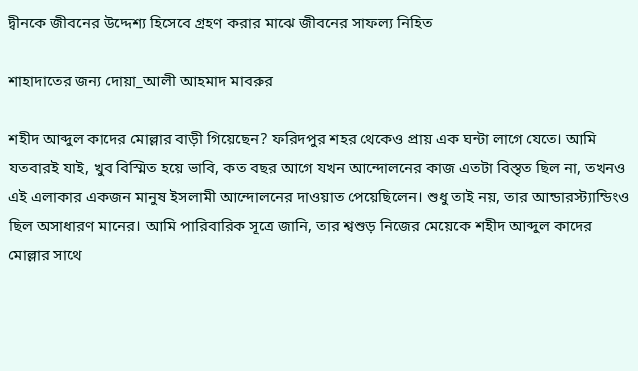দ্বীনকে জীবনের উদ্দেশ্য হিসেবে গ্রহণ করার মাঝে জীবনের সাফল্য নিহিত

শাহাদাতের জন্য দোয়া_আলী আহমাদ মাবরুর

শহীদ আব্দুল কাদের মোল্লার বাড়ী গিয়েছেন? ফরিদপুর শহর থেকেও প্রায় এক ঘন্টা লাগে যেতে। আমি যতবারই যাই, খুব বিস্মিত হয়ে ভাবি, কত বছর আগে যখন আন্দোলনের কাজ এতটা বিস্তৃত ছিল না, তখনও এই এলাকার একজন মানুষ ইসলামী আন্দোলনের দাওয়াত পেয়েছিলেন। শুধু তাই নয়, তার আন্ডারস্ট্যান্ডিংও ছিল অসাধারণ মানের। আমি পারিবারিক সূত্রে জানি, তার শ্বশুড় নিজের মেয়েকে শহীদ আব্দুল কাদের মোল্লার সাথে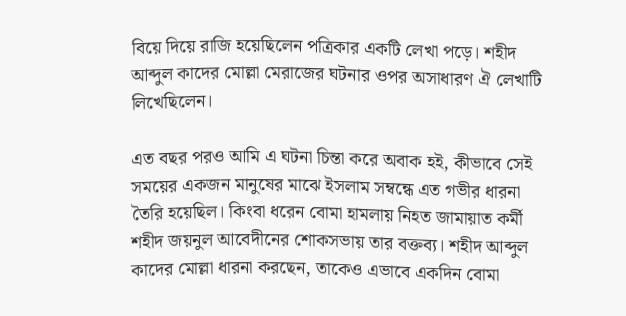বিয়ে দিয়ে রাজি হয়েছিলেন পত্রিকার একটি লেখা পড়ে। শহীদ আব্দুল কাদের মোল্লা মেরাজের ঘটনার ওপর অসাধারণ ঐ লেখাটি লিখেছিলেন।

এত বছর পরও আমি এ ঘটনা চিন্তা করে অবাক হই, কীভাবে সেই সময়ের একজন মানুষের মাঝে ইসলাম সম্বন্ধে এত গভীর ধারনা তৈরি হয়েছিল। কিংবা ধরেন বোমা হামলায় নিহত জামায়াত কর্মী শহীদ জয়নুল আবেদীনের শোকসভায় তার বক্তব্য। শহীদ আব্দুল কাদের মোল্লা ধারনা করছেন, তাকেও এভাবে একদিন বোমা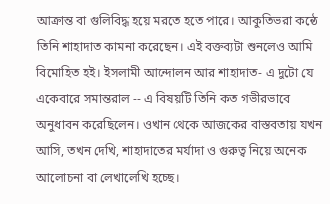আক্রান্ত বা গুলিবিদ্ধ হয়ে মরতে হতে পারে। আকুতিভরা কন্ঠে তিনি শাহাদাত কামনা করেছেন। এই বক্তব্যটা শুনলেও আমি বিমোহিত হই। ইসলামী আন্দোলন আর শাহাদাত- এ দুটো যে একেবারে সমান্তরাল -- এ বিষয়টি তিনি কত গভীরভাবে অনুধাবন করেছিলেন। ওখান থেকে আজকের বাস্তবতায় যখন আসি, তখন দেখি, শাহাদাতের মর্যাদা ও গুরুত্ব নিয়ে অনেক আলোচনা বা লেখালেখি হচ্ছে।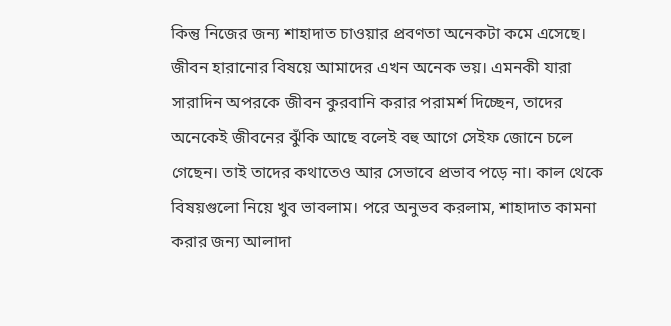কিন্তু নিজের জন্য শাহাদাত চাওয়ার প্রবণতা অনেকটা কমে এসেছে। জীবন হারানোর বিষয়ে আমাদের এখন অনেক ভয়। এমনকী যারা সারাদিন অপরকে জীবন কুরবানি করার পরামর্শ দিচ্ছেন, তাদের অনেকেই জীবনের ঝুঁকি আছে বলেই বহু আগে সেইফ জোনে চলে গেছেন। তাই তাদের কথাতেও আর সেভাবে প্রভাব পড়ে না। কাল থেকে বিষয়গুলো নিয়ে খুব ভাবলাম। পরে অনুভব করলাম, শাহাদাত কামনা করার জন্য আলাদা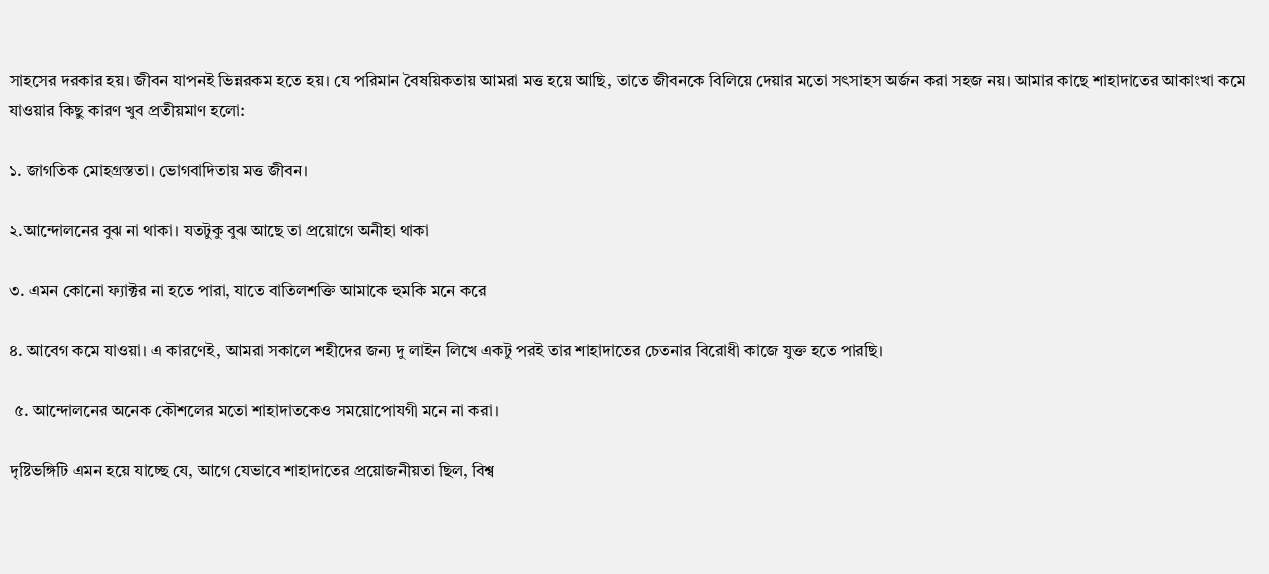সাহসের দরকার হয়। জীবন যাপনই ভিন্নরকম হতে হয়। যে পরিমান বৈষয়িকতায় আমরা মত্ত হয়ে আছি, তাতে জীবনকে বিলিয়ে দেয়ার মতো সৎসাহস অর্জন করা সহজ নয়। আমার কাছে শাহাদাতের আকাংখা কমে যাওয়ার কিছু কারণ খুব প্রতীয়মাণ হলো:

১. জাগতিক মোহগ্রস্ততা। ভোগবাদিতায় মত্ত জীবন।

২.আন্দোলনের বুঝ না থাকা। যতটুকু বুঝ আছে তা প্রয়োগে অনীহা থাকা

৩. এমন কোনো ফ্যাক্টর না হতে পারা, যাতে বাতিলশক্তি আমাকে হুমকি মনে করে

৪. আবেগ কমে যাওয়া। এ কারণেই, আমরা সকালে শহীদের জন্য দু লাইন লিখে একটু পরই তার শাহাদাতের চেতনার বিরোধী কাজে যুক্ত হতে পারছি।

 ৫. আন্দোলনের অনেক কৌশলের মতো শাহাদাতকেও সময়োপোযগী মনে না করা।

দৃষ্টিভঙ্গিটি এমন হয়ে যাচ্ছে যে, আগে যেভাবে শাহাদাতের প্রয়োজনীয়তা ছিল, বিশ্ব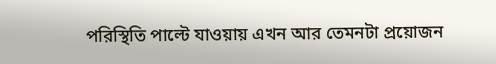পরিস্থিতি পাল্টে যাওয়ায় এখন আর তেমনটা প্রয়োজন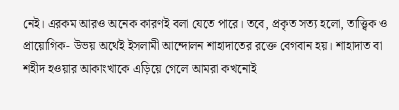নেই। এরকম আরও অনেক কারণই বলা যেতে পারে। তবে, প্রকৃত সত্য হলো, তাত্ত্বিক ও প্রায়োগিক- উভয় অর্থেই ইসলামী আন্দোলন শাহাদাতের রক্তে বেগবান হয়। শাহাদাত বা শহীদ হওয়ার আকাংখাকে এড়িয়ে গেলে আমরা কখনোই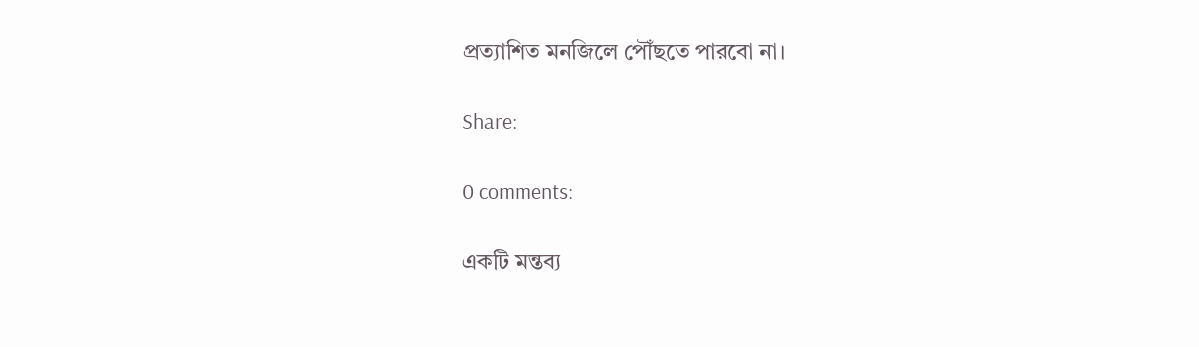প্রত্যাশিত মনজিলে পৌঁছতে পারবো না।

Share:

0 comments:

একটি মন্তব্য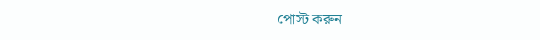পোস্ট করুন